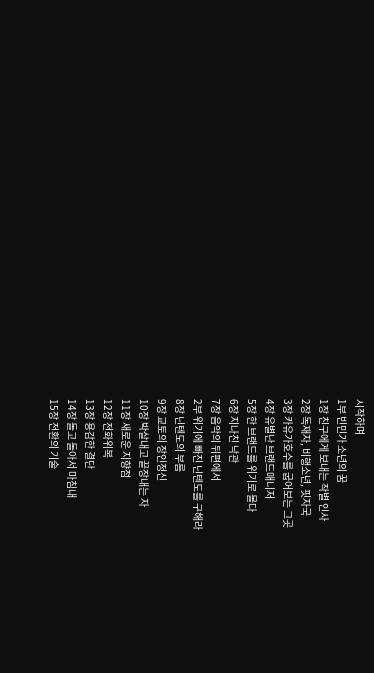시작하며
1부 빈민가 소년의 꿈
1장 친구에게 보내는 작별 인사
2장 독재자, 비행소년, 핏자국
3장 카유가호수를 굽어보는 그곳
4장 유별난 브랜드매니저
5장 한 브랜드를 위기로 몰다
6장 지나친 낙관
7장 음악의 뒤편에서
2부 위기에 빠진 닌텐도를 구해라
8장 닌텐도의 부름
9장 교토의 장인정신
10장 박살내고 끝장내는 자
11장 새로운 지향점
12장 전화위복
13장 용감한 결단
14장 돌고 돌아서 마침내
15장 전환의 기술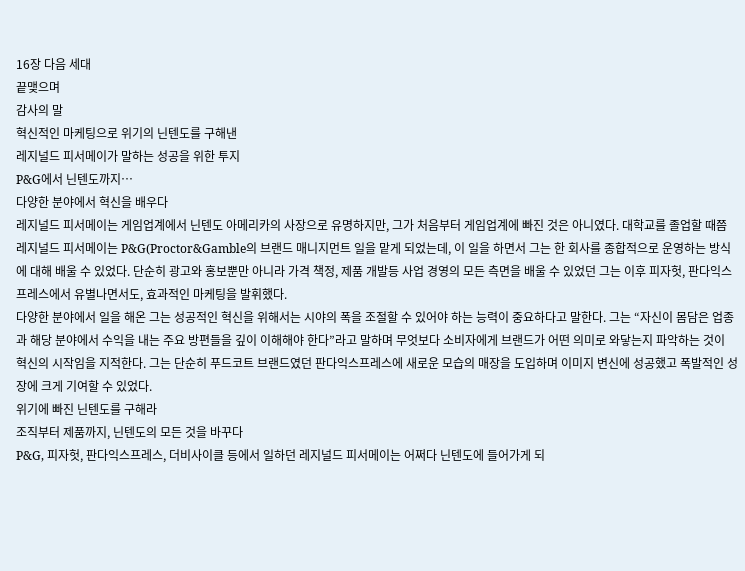16장 다음 세대
끝맺으며
감사의 말
혁신적인 마케팅으로 위기의 닌텐도를 구해낸
레지널드 피서메이가 말하는 성공을 위한 투지
P&G에서 닌텐도까지…
다양한 분야에서 혁신을 배우다
레지널드 피서메이는 게임업계에서 닌텐도 아메리카의 사장으로 유명하지만, 그가 처음부터 게임업계에 빠진 것은 아니였다. 대학교를 졸업할 때쯤 레지널드 피서메이는 P&G(Proctor&Gamble의 브랜드 매니지먼트 일을 맡게 되었는데, 이 일을 하면서 그는 한 회사를 종합적으로 운영하는 방식에 대해 배울 수 있었다. 단순히 광고와 홍보뿐만 아니라 가격 책정, 제품 개발등 사업 경영의 모든 측면을 배울 수 있었던 그는 이후 피자헛, 판다익스프레스에서 유별나면서도, 효과적인 마케팅을 발휘했다.
다양한 분야에서 일을 해온 그는 성공적인 혁신을 위해서는 시야의 폭을 조절할 수 있어야 하는 능력이 중요하다고 말한다. 그는 “자신이 몸담은 업종과 해당 분야에서 수익을 내는 주요 방편들을 깊이 이해해야 한다”라고 말하며 무엇보다 소비자에게 브랜드가 어떤 의미로 와닿는지 파악하는 것이 혁신의 시작임을 지적한다. 그는 단순히 푸드코트 브랜드였던 판다익스프레스에 새로운 모습의 매장을 도입하며 이미지 변신에 성공했고 폭발적인 성장에 크게 기여할 수 있었다.
위기에 빠진 닌텐도를 구해라
조직부터 제품까지, 닌텐도의 모든 것을 바꾸다
P&G, 피자헛, 판다익스프레스, 더비사이클 등에서 일하던 레지널드 피서메이는 어쩌다 닌텐도에 들어가게 되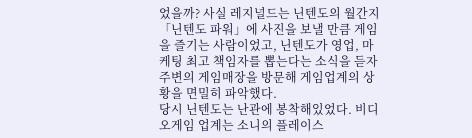었을까? 사실 레지널드는 닌텐도의 월간지 「닌텐도 파워」에 사진을 보낼 만큼 게임을 즐기는 사람이었고, 닌텐도가 영업, 마케팅 최고 책임자를 뽑는다는 소식을 듣자 주변의 게임매장을 방문해 게임업계의 상황을 면밀히 파악했다.
당시 닌텐도는 난관에 봉착해있었다. 비디오게임 업계는 소니의 플레이스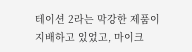테이션 2라는 막강한 제품이 지배하고 있었고, 마이크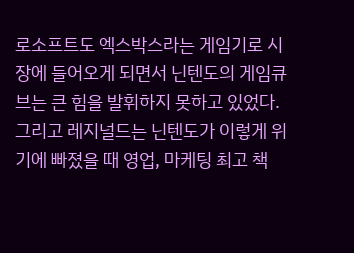로소프트도 엑스박스라는 게임기로 시장에 들어오게 되면서 닌텐도의 게임큐브는 큰 힘을 발휘하지 못하고 있었다. 그리고 레지널드는 닌텐도가 이렇게 위기에 빠졌을 때 영업, 마케팅 최고 책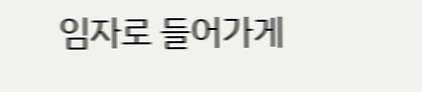임자로 들어가게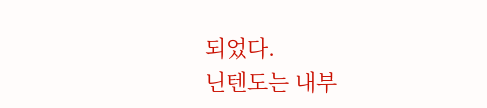되었다.
닌텐도는 내부